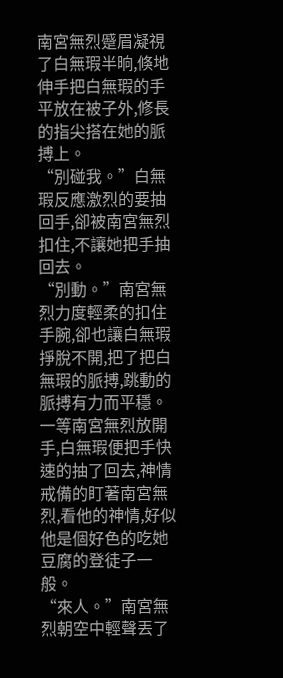南宮無烈蹙眉凝視了白無瑕半晌,倏地伸手把白無瑕的手平放在被子外,修長的指尖搭在她的脈搏上。
“別碰我。”白無瑕反應激烈的要抽回手,卻被南宮無烈扣住,不讓她把手抽回去。
“別動。”南宮無烈力度輕柔的扣住手腕,卻也讓白無瑕掙脫不開,把了把白無瑕的脈搏,跳動的脈搏有力而平穩。
一等南宮無烈放開手,白無瑕便把手快速的抽了回去,神情戒備的盯著南宮無烈,看他的神情,好似他是個好色的吃她豆腐的登徒子一般。
“來人。”南宮無烈朝空中輕聲丟了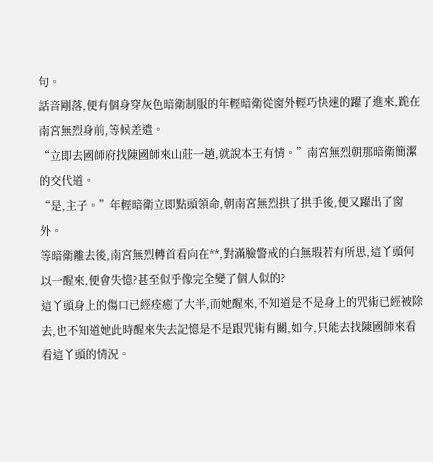句。
話音剛落,便有個身穿灰色暗衛制服的年輕暗衛從窗外輕巧快速的躍了進來,跪在南宮無烈身前,等候差遣。
“立即去國師府找陳國師來山莊一趟,就說本王有情。”南宮無烈朝那暗衛簡潔的交代道。
“是,主子。”年輕暗衛立即點頭領命,朝南宮無烈拱了拱手後,便又躍出了窗外。
等暗衛離去後,南宮無烈轉首看向在**,對滿臉警戒的白無瑕若有所思,這丫頭何以一醒來,便會失憶?甚至似乎像完全變了個人似的?
這丫頭身上的傷口已經痊癒了大半,而她醒來,不知道是不是身上的咒術已經被除去,也不知道她此時醒來失去記憶是不是跟咒術有關,如今,只能去找陳國師來看看這丫頭的情況。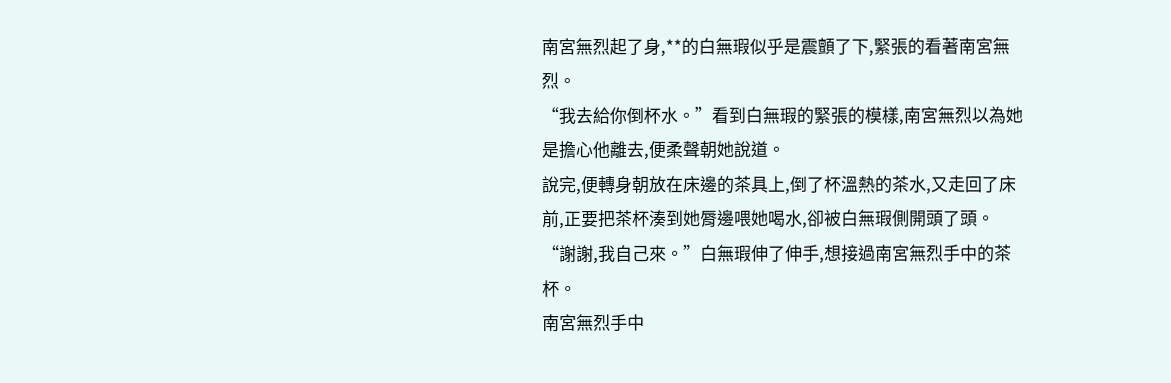南宮無烈起了身,**的白無瑕似乎是震顫了下,緊張的看著南宮無烈。
“我去給你倒杯水。”看到白無瑕的緊張的模樣,南宮無烈以為她是擔心他離去,便柔聲朝她說道。
說完,便轉身朝放在床邊的茶具上,倒了杯溫熱的茶水,又走回了床前,正要把茶杯湊到她脣邊喂她喝水,卻被白無瑕側開頭了頭。
“謝謝,我自己來。”白無瑕伸了伸手,想接過南宮無烈手中的茶杯。
南宮無烈手中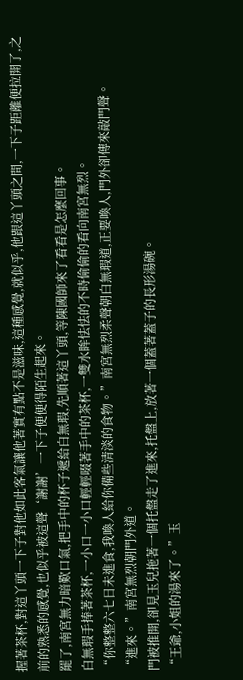握著茶杯,對這丫頭一下子對他如此客氣讓他著實有點不是滋味,這種感覺,就似乎,他跟這丫頭之間,一下子距離便拉開了,之前的熟悉的感覺,也似乎被這聲‘謝謝’一下子便便得陌生起來。
罷了,南宮無力暗歎口氣,把手中的杯子遞給白無瑕,先順著這丫頭,等陳國師來了看看是怎麼回事。
白無瑕手捧著茶杯,一小口一小口輕輕啜著手中的茶杯,一雙水眸怯怯的不時偷偷的看向南宮無烈。
“你整整六七日未進食,我喚人給你備些清淡的食物。”南宮無烈柔聲朝白無瑕道,正要喚人,門外卻傳來敲門聲。
“進來。”南宮無烈朝門外道。
門被推開,卻見玉兒拖著一個托盤走了進來,托盤上,放著一個蓋著蓋子的長形湯碗。
“王爺,小姐的湯來了。”玉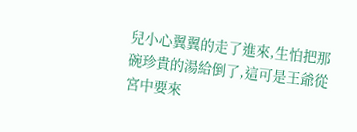兒小心翼翼的走了進來,生怕把那碗珍貴的湯給倒了,這可是王爺從宮中要來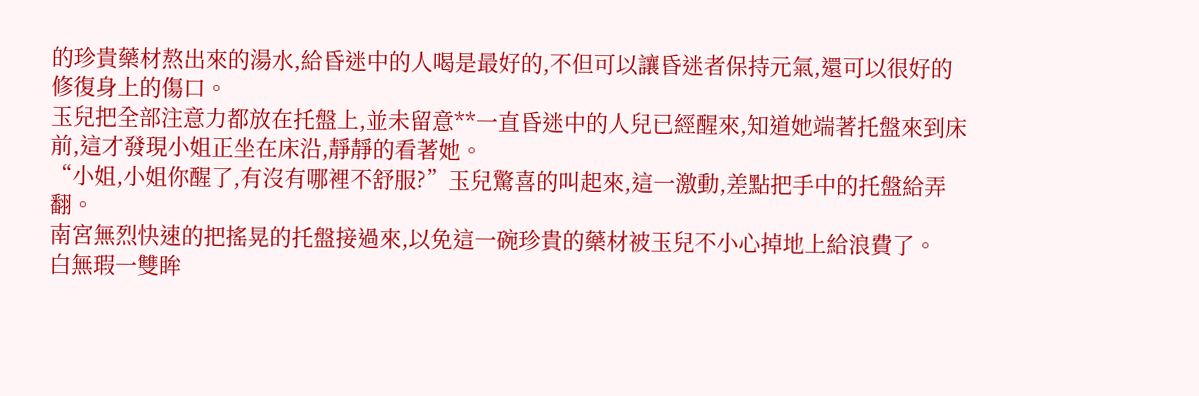的珍貴藥材熬出來的湯水,給昏迷中的人喝是最好的,不但可以讓昏迷者保持元氣,還可以很好的修復身上的傷口。
玉兒把全部注意力都放在托盤上,並未留意**一直昏迷中的人兒已經醒來,知道她端著托盤來到床前,這才發現小姐正坐在床沿,靜靜的看著她。
“小姐,小姐你醒了,有沒有哪裡不舒服?”玉兒驚喜的叫起來,這一激動,差點把手中的托盤給弄翻。
南宮無烈快速的把搖晃的托盤接過來,以免這一碗珍貴的藥材被玉兒不小心掉地上給浪費了。
白無瑕一雙眸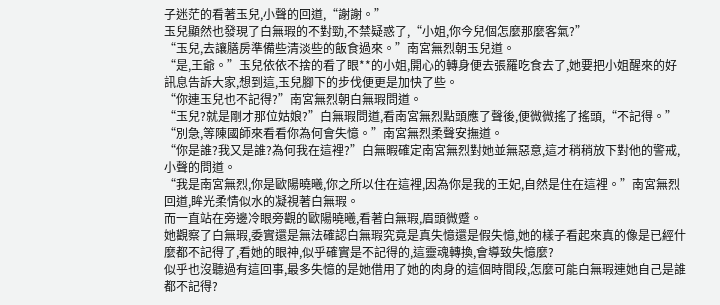子迷茫的看著玉兒,小聲的回道,“謝謝。”
玉兒顯然也發現了白無瑕的不對勁,不禁疑惑了,“小姐,你今兒個怎麼那麼客氣?”
“玉兒,去讓膳房準備些清淡些的飯食過來。”南宮無烈朝玉兒道。
“是,王爺。”玉兒依依不捨的看了眼**的小姐,開心的轉身便去張羅吃食去了,她要把小姐醒來的好訊息告訴大家,想到這,玉兒腳下的步伐便更是加快了些。
“你連玉兒也不記得?”南宮無烈朝白無瑕問道。
“玉兒?就是剛才那位姑娘?”白無瑕問道,看南宮無烈點頭應了聲後,便微微搖了搖頭,“不記得。”
“別急,等陳國師來看看你為何會失憶。”南宮無烈柔聲安撫道。
“你是誰?我又是誰?為何我在這裡?”白無暇確定南宮無烈對她並無惡意,這才稍稍放下對他的警戒,小聲的問道。
“我是南宮無烈,你是歐陽曉曦,你之所以住在這裡,因為你是我的王妃,自然是住在這裡。”南宮無烈回道,眸光柔情似水的凝視著白無瑕。
而一直站在旁邊冷眼旁觀的歐陽曉曦,看著白無瑕,眉頭微蹙。
她觀察了白無瑕,委實還是無法確認白無瑕究竟是真失憶還是假失憶,她的樣子看起來真的像是已經什麼都不記得了,看她的眼神,似乎確實是不記得的,這靈魂轉換,會導致失憶麼?
似乎也沒聽過有這回事,最多失憶的是她借用了她的肉身的這個時間段,怎麼可能白無瑕連她自己是誰都不記得?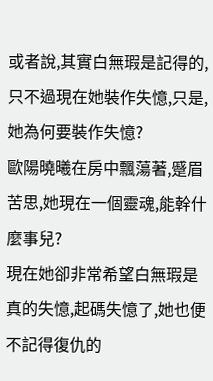或者說,其實白無瑕是記得的,只不過現在她裝作失憶,只是,她為何要裝作失憶?
歐陽曉曦在房中飄蕩著,蹙眉苦思,她現在一個靈魂,能幹什麼事兒?
現在她卻非常希望白無瑕是真的失憶,起碼失憶了,她也便不記得復仇的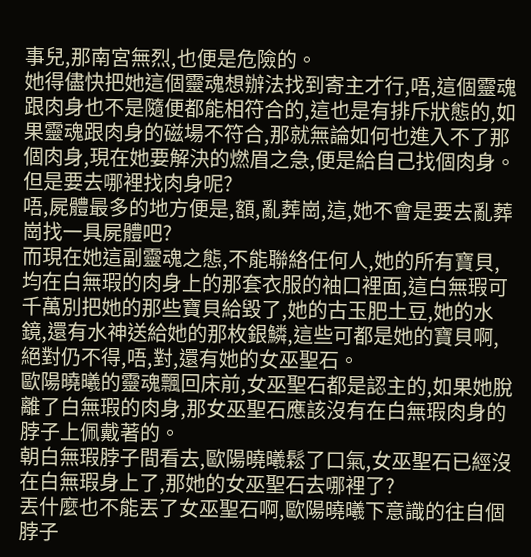事兒,那南宮無烈,也便是危險的。
她得儘快把她這個靈魂想辦法找到寄主才行,唔,這個靈魂跟肉身也不是隨便都能相符合的,這也是有排斥狀態的,如果靈魂跟肉身的磁場不符合,那就無論如何也進入不了那個肉身,現在她要解決的燃眉之急,便是給自己找個肉身。
但是要去哪裡找肉身呢?
唔,屍體最多的地方便是,額,亂葬崗,這,她不會是要去亂葬崗找一具屍體吧?
而現在她這副靈魂之態,不能聯絡任何人,她的所有寶貝,均在白無瑕的肉身上的那套衣服的袖口裡面,這白無瑕可千萬別把她的那些寶貝給毀了,她的古玉肥土豆,她的水鏡,還有水神送給她的那枚銀鱗,這些可都是她的寶貝啊,絕對仍不得,唔,對,還有她的女巫聖石。
歐陽曉曦的靈魂飄回床前,女巫聖石都是認主的,如果她脫離了白無瑕的肉身,那女巫聖石應該沒有在白無瑕肉身的脖子上佩戴著的。
朝白無瑕脖子間看去,歐陽曉曦鬆了口氣,女巫聖石已經沒在白無瑕身上了,那她的女巫聖石去哪裡了?
丟什麼也不能丟了女巫聖石啊,歐陽曉曦下意識的往自個脖子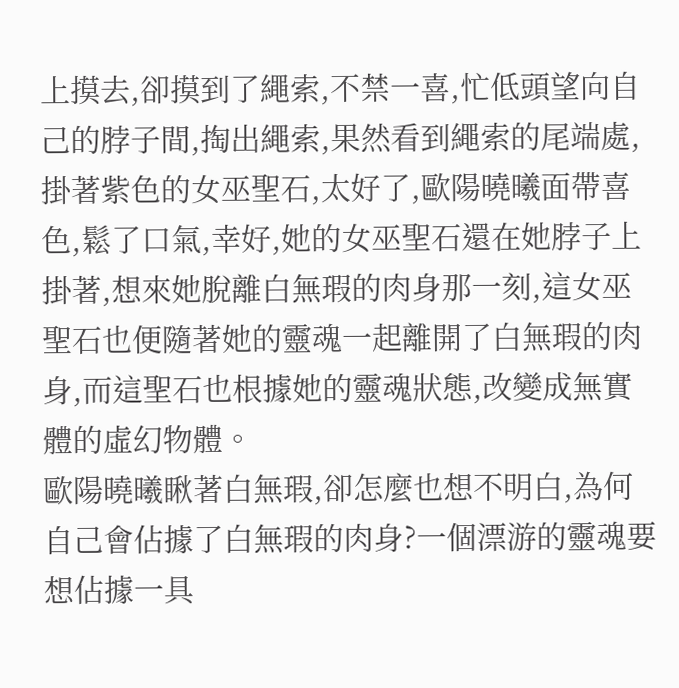上摸去,卻摸到了繩索,不禁一喜,忙低頭望向自己的脖子間,掏出繩索,果然看到繩索的尾端處,掛著紫色的女巫聖石,太好了,歐陽曉曦面帶喜色,鬆了口氣,幸好,她的女巫聖石還在她脖子上掛著,想來她脫離白無瑕的肉身那一刻,這女巫聖石也便隨著她的靈魂一起離開了白無瑕的肉身,而這聖石也根據她的靈魂狀態,改變成無實體的虛幻物體。
歐陽曉曦瞅著白無瑕,卻怎麼也想不明白,為何自己會佔據了白無瑕的肉身?一個漂游的靈魂要想佔據一具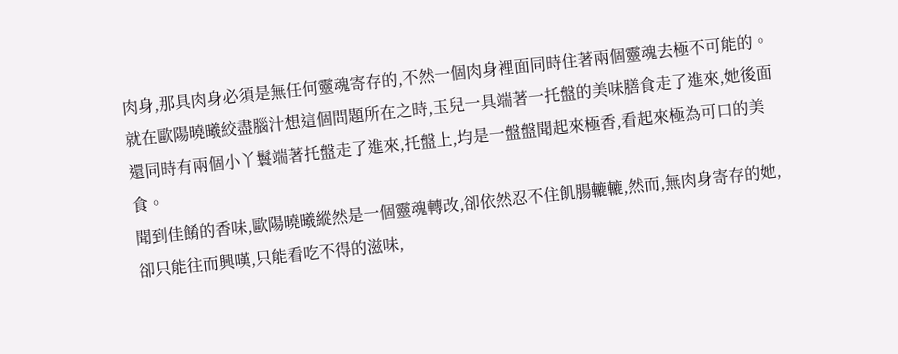肉身,那具肉身必須是無任何靈魂寄存的,不然一個肉身裡面同時住著兩個靈魂去極不可能的。
就在歐陽曉曦絞盡腦汁想這個問題所在之時,玉兒一具端著一托盤的美味膳食走了進來,她後面還同時有兩個小丫鬟端著托盤走了進來,托盤上,均是一盤盤聞起來極香,看起來極為可口的美食。
聞到佳餚的香味,歐陽曉曦縱然是一個靈魂轉改,卻依然忍不住飢腸轆轆,然而,無肉身寄存的她,卻只能往而興嘆,只能看吃不得的滋味,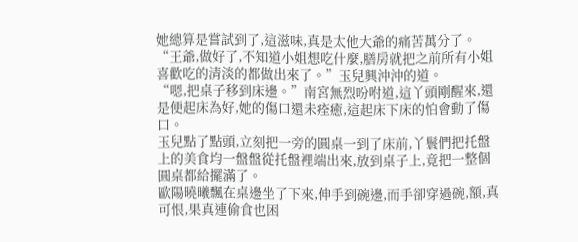她總算是嘗試到了,這滋味,真是太他大爺的痛苦萬分了。
“王爺,做好了,不知道小姐想吃什麼,膳房就把之前所有小姐喜歡吃的清淡的都做出來了。”玉兒興沖沖的道。
“嗯,把桌子移到床邊。”南宮無烈吩咐道,這丫頭剛醒來,還是便起床為好,她的傷口還未痊癒,這起床下床的怕會動了傷口。
玉兒點了點頭,立刻把一旁的圓桌一到了床前,丫鬟們把托盤上的美食均一盤盤從托盤裡端出來,放到桌子上,竟把一整個圓桌都給擺滿了。
歐陽曉曦飄在桌邊坐了下來,伸手到碗邊,而手卻穿過碗,額,真可恨,果真連偷食也困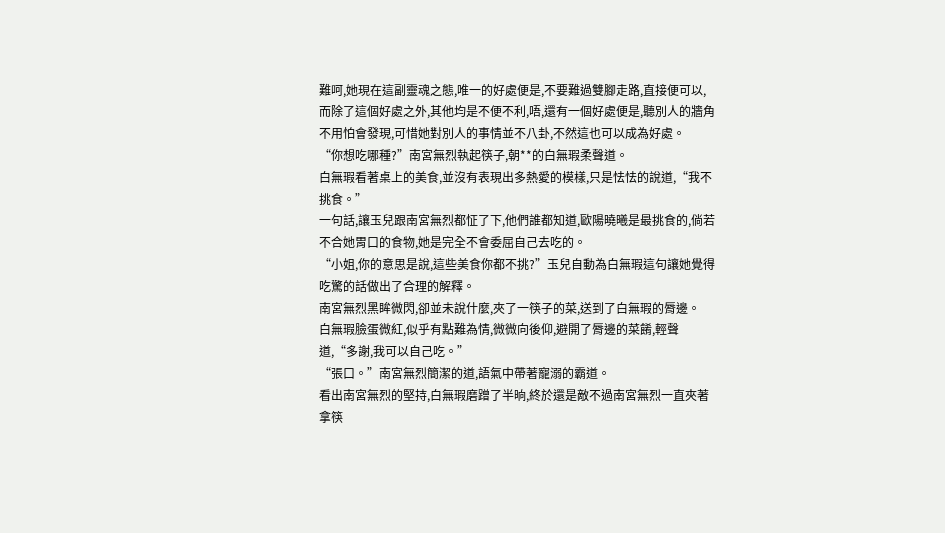難呵,她現在這副靈魂之態,唯一的好處便是,不要難過雙腳走路,直接便可以,而除了這個好處之外,其他均是不便不利,唔,還有一個好處便是,聽別人的牆角不用怕會發現,可惜她對別人的事情並不八卦,不然這也可以成為好處。
“你想吃哪種?”南宮無烈執起筷子,朝**的白無瑕柔聲道。
白無瑕看著桌上的美食,並沒有表現出多熱愛的模樣,只是怯怯的說道,“我不挑食。”
一句話,讓玉兒跟南宮無烈都怔了下,他們誰都知道,歐陽曉曦是最挑食的,倘若不合她胃口的食物,她是完全不會委屈自己去吃的。
“小姐,你的意思是說,這些美食你都不挑?”玉兒自動為白無瑕這句讓她覺得吃驚的話做出了合理的解釋。
南宮無烈黑眸微閃,卻並未說什麼,夾了一筷子的菜,送到了白無瑕的脣邊。
白無瑕臉蛋微紅,似乎有點難為情,微微向後仰,避開了脣邊的菜餚,輕聲道,“多謝,我可以自己吃。”
“張口。”南宮無烈簡潔的道,語氣中帶著寵溺的霸道。
看出南宮無烈的堅持,白無瑕磨蹭了半晌,終於還是敵不過南宮無烈一直夾著拿筷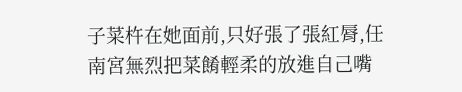子菜杵在她面前,只好張了張紅脣,任南宮無烈把菜餚輕柔的放進自己嘴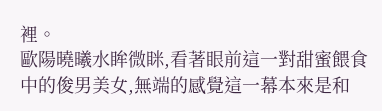裡。
歐陽曉曦水眸微眯,看著眼前這一對甜蜜餵食中的俊男美女,無端的感覺這一幕本來是和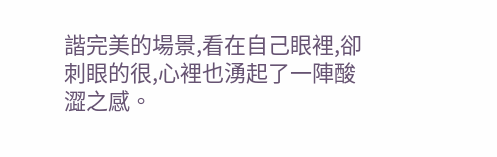諧完美的場景,看在自己眼裡,卻刺眼的很,心裡也湧起了一陣酸澀之感。